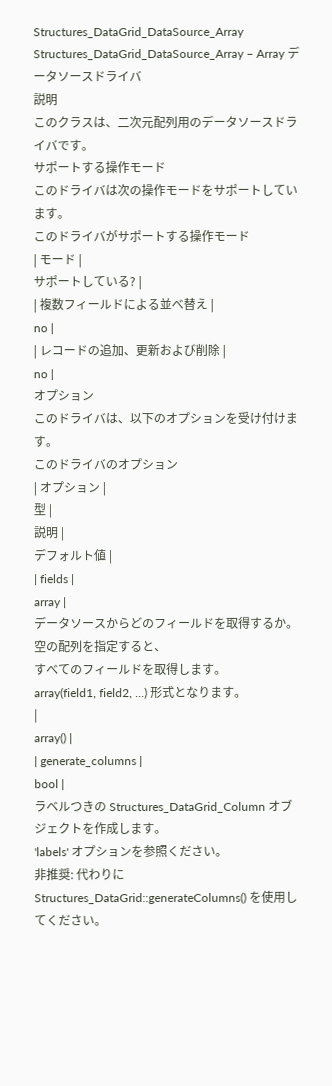Structures_DataGrid_DataSource_Array
Structures_DataGrid_DataSource_Array – Array データソースドライバ
説明
このクラスは、二次元配列用のデータソースドライバです。
サポートする操作モード
このドライバは次の操作モードをサポートしています。
このドライバがサポートする操作モード
| モード |
サポートしている? |
| 複数フィールドによる並べ替え |
no |
| レコードの追加、更新および削除 |
no |
オプション
このドライバは、以下のオプションを受け付けます。
このドライバのオプション
| オプション |
型 |
説明 |
デフォルト値 |
| fields |
array |
データソースからどのフィールドを取得するか。空の配列を指定すると、
すべてのフィールドを取得します。
array(field1, field2, ...) 形式となります。
|
array() |
| generate_columns |
bool |
ラベルつきの Structures_DataGrid_Column オブジェクトを作成します。
'labels' オプションを参照ください。
非推奨: 代わりに Structures_DataGrid::generateColumns() を使用してください。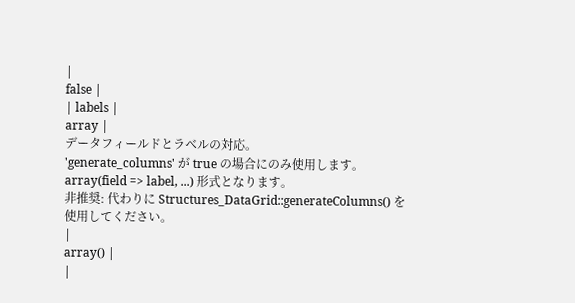|
false |
| labels |
array |
データフィールドとラベルの対応。
'generate_columns' が true の場合にのみ使用します。
array(field => label, ...) 形式となります。
非推奨: 代わりに Structures_DataGrid::generateColumns() を使用してください。
|
array() |
|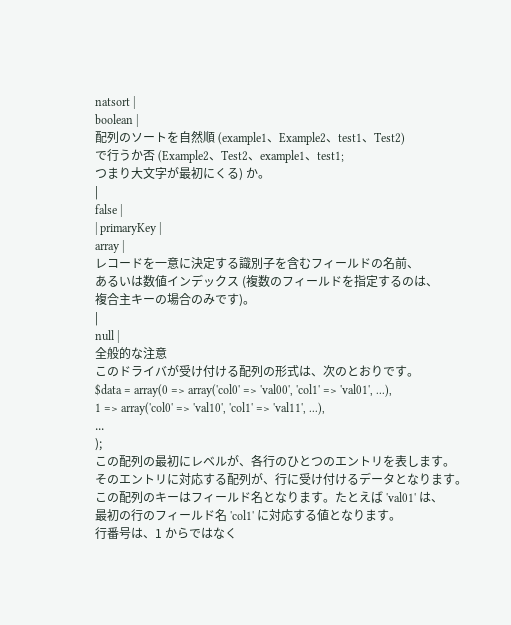natsort |
boolean |
配列のソートを自然順 (example1、Example2、test1、Test2)
で行うか否 (Example2、Test2、example1、test1;
つまり大文字が最初にくる) か。
|
false |
| primaryKey |
array |
レコードを一意に決定する識別子を含むフィールドの名前、
あるいは数値インデックス (複数のフィールドを指定するのは、
複合主キーの場合のみです)。
|
null |
全般的な注意
このドライバが受け付ける配列の形式は、次のとおりです。
$data = array(0 => array('col0' => 'val00', 'col1' => 'val01', ...),
1 => array('col0' => 'val10', 'col1' => 'val11', ...),
...
);
この配列の最初にレベルが、各行のひとつのエントリを表します。
そのエントリに対応する配列が、行に受け付けるデータとなります。
この配列のキーはフィールド名となります。たとえば 'val01' は、
最初の行のフィールド名 'col1' に対応する値となります。
行番号は、1 からではなく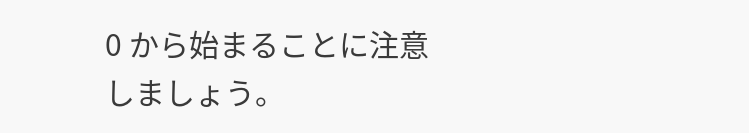0 から始まることに注意しましょう。